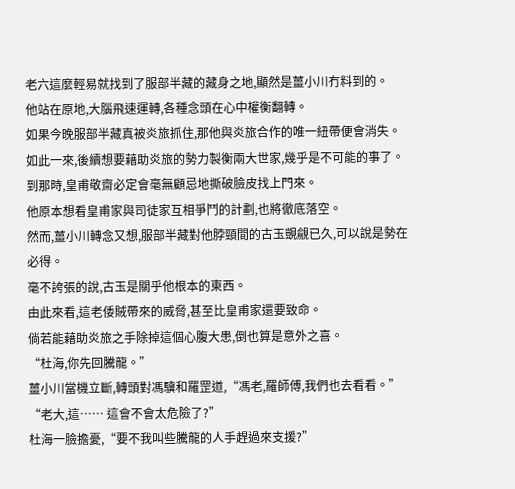老六這麼輕易就找到了服部半藏的藏身之地,顯然是薑小川冇料到的。
他站在原地,大腦飛速運轉,各種念頭在心中權衡翻轉。
如果今晚服部半藏真被炎旅抓住,那他與炎旅合作的唯一紐帶便會消失。
如此一來,後續想要藉助炎旅的勢力製衡兩大世家,幾乎是不可能的事了。
到那時,皇甫敬齋必定會毫無顧忌地撕破臉皮找上門來。
他原本想看皇甫家與司徒家互相爭鬥的計劃,也將徹底落空。
然而,薑小川轉念又想,服部半藏對他脖頸間的古玉覬覦已久,可以說是勢在必得。
毫不誇張的說,古玉是關乎他根本的東西。
由此來看,這老倭賊帶來的威脅,甚至比皇甫家還要致命。
倘若能藉助炎旅之手除掉這個心腹大患,倒也算是意外之喜。
“杜海,你先回騰龍。”
薑小川當機立斷,轉頭對馮驥和羅罡道,“馮老,羅師傅,我們也去看看。”
“老大,這…… 這會不會太危險了?”
杜海一臉擔憂,“要不我叫些騰龍的人手趕過來支援?”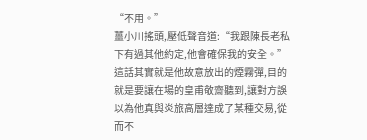“不用。”
薑小川搖頭,壓低聲音道:“我跟陳長老私下有過其他約定,他會確保我的安全。”
這話其實就是他故意放出的煙霧彈,目的就是要讓在場的皇甫敬齋聽到,讓對方誤以為他真與炎旅高層達成了某種交易,從而不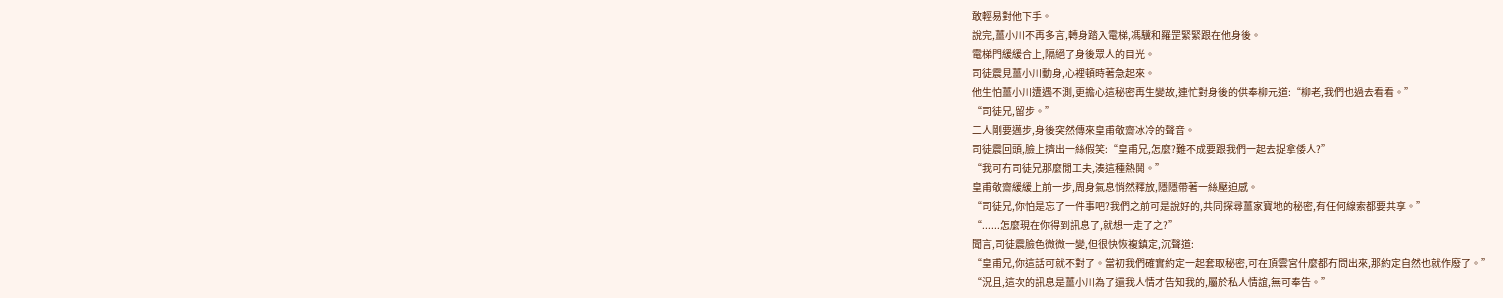敢輕易對他下手。
說完,薑小川不再多言,轉身踏入電梯,馮驥和羅罡緊緊跟在他身後。
電梯門緩緩合上,隔絕了身後眾人的目光。
司徒震見薑小川動身,心裡頓時著急起來。
他生怕薑小川遭遇不測,更擔心這秘密再生變故,連忙對身後的供奉柳元道:“柳老,我們也過去看看。”
“司徒兄,留步。”
二人剛要邁步,身後突然傳來皇甫敬齋冰冷的聲音。
司徒震回頭,臉上擠出一絲假笑:“皇甫兄,怎麼?難不成要跟我們一起去捉拿倭人?”
“我可冇司徒兄那麼閒工夫,湊這種熱鬨。”
皇甫敬齋緩緩上前一步,周身氣息悄然釋放,隱隱帶著一絲壓迫感。
“司徒兄,你怕是忘了一件事吧?我們之前可是說好的,共同探尋薑家寶地的秘密,有任何線索都要共享。”
“......怎麼現在你得到訊息了,就想一走了之?”
聞言,司徒震臉色微微一變,但很快恢複鎮定,沉聲道:
“皇甫兄,你這話可就不對了。當初我們確實約定一起套取秘密,可在頂雲宮什麼都冇問出來,那約定自然也就作廢了。”
“況且,這次的訊息是薑小川為了還我人情才告知我的,屬於私人情誼,無可奉告。”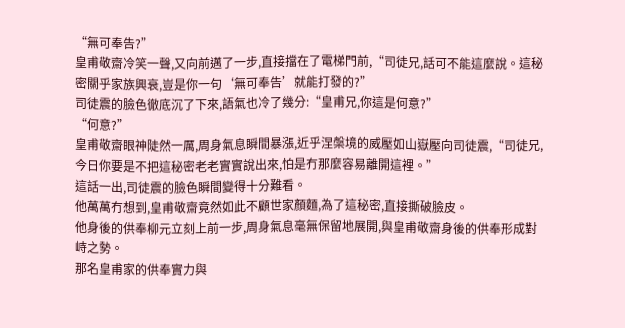“無可奉告?”
皇甫敬齋冷笑一聲,又向前邁了一步,直接擋在了電梯門前,“司徒兄,話可不能這麼說。這秘密關乎家族興衰,豈是你一句‘無可奉告’就能打發的?”
司徒震的臉色徹底沉了下來,語氣也冷了幾分:“皇甫兄,你這是何意?”
“何意?”
皇甫敬齋眼神陡然一厲,周身氣息瞬間暴漲,近乎涅槃境的威壓如山嶽壓向司徒震,“司徒兄,今日你要是不把這秘密老老實實說出來,怕是冇那麼容易離開這裡。”
這話一出,司徒震的臉色瞬間變得十分難看。
他萬萬冇想到,皇甫敬齋竟然如此不顧世家顏麵,為了這秘密,直接撕破臉皮。
他身後的供奉柳元立刻上前一步,周身氣息毫無保留地展開,與皇甫敬齋身後的供奉形成對峙之勢。
那名皇甫家的供奉實力與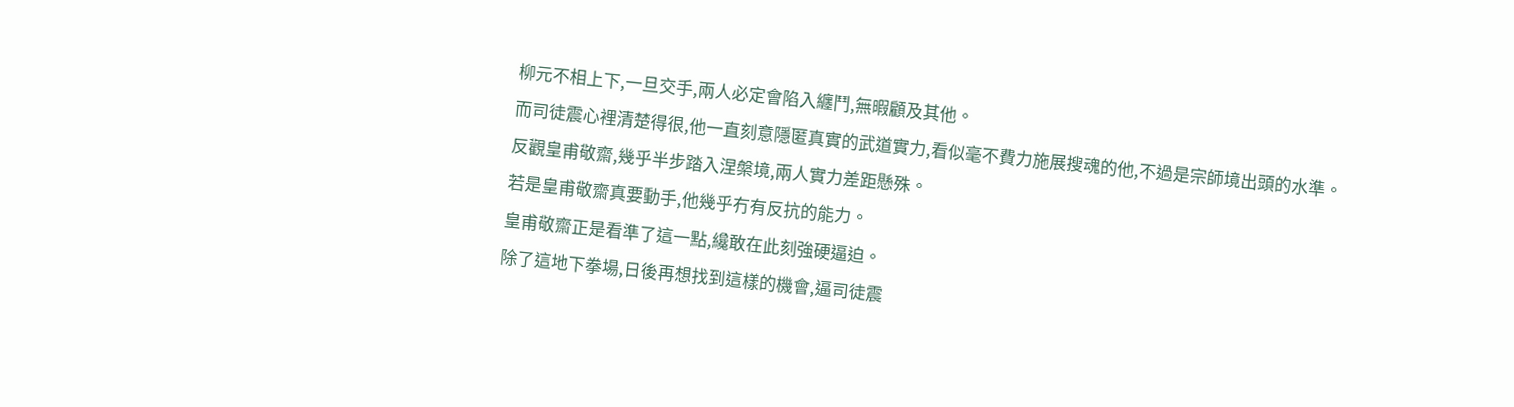柳元不相上下,一旦交手,兩人必定會陷入纏鬥,無暇顧及其他。
而司徒震心裡清楚得很,他一直刻意隱匿真實的武道實力,看似毫不費力施展搜魂的他,不過是宗師境出頭的水準。
反觀皇甫敬齋,幾乎半步踏入涅槃境,兩人實力差距懸殊。
若是皇甫敬齋真要動手,他幾乎冇有反抗的能力。
皇甫敬齋正是看準了這一點,纔敢在此刻強硬逼迫。
除了這地下拳場,日後再想找到這樣的機會,逼司徒震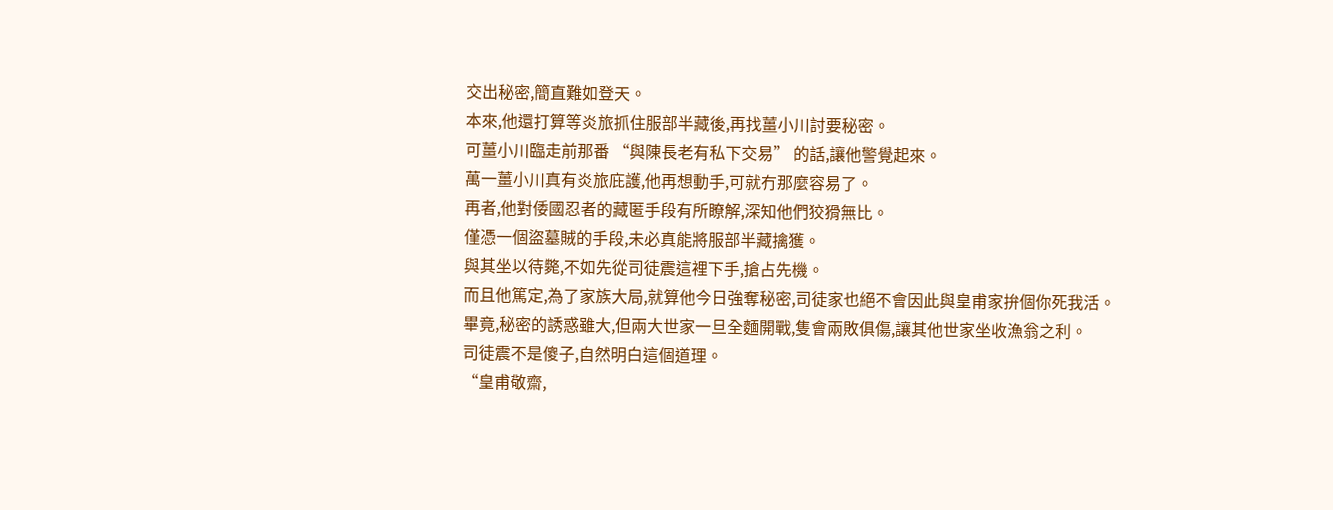交出秘密,簡直難如登天。
本來,他還打算等炎旅抓住服部半藏後,再找薑小川討要秘密。
可薑小川臨走前那番 “與陳長老有私下交易” 的話,讓他警覺起來。
萬一薑小川真有炎旅庇護,他再想動手,可就冇那麼容易了。
再者,他對倭國忍者的藏匿手段有所瞭解,深知他們狡猾無比。
僅憑一個盜墓賊的手段,未必真能將服部半藏擒獲。
與其坐以待斃,不如先從司徒震這裡下手,搶占先機。
而且他篤定,為了家族大局,就算他今日強奪秘密,司徒家也絕不會因此與皇甫家拚個你死我活。
畢竟,秘密的誘惑雖大,但兩大世家一旦全麵開戰,隻會兩敗俱傷,讓其他世家坐收漁翁之利。
司徒震不是傻子,自然明白這個道理。
“皇甫敬齋,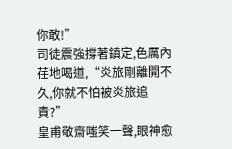你敢!”
司徒震強撐著鎮定,色厲內荏地喝道,“炎旅剛離開不久,你就不怕被炎旅追責?”
皇甫敬齋嗤笑一聲,眼神愈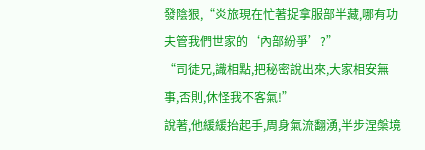發陰狠,“炎旅現在忙著捉拿服部半藏,哪有功夫管我們世家的‘內部紛爭’?”
“司徒兄,識相點,把秘密說出來,大家相安無事,否則,休怪我不客氣!”
說著,他緩緩抬起手,周身氣流翻湧,半步涅槃境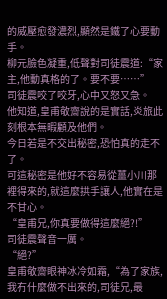的威壓愈發濃烈,顯然是鐵了心要動手。
柳元臉色凝重,低聲對司徒震道:“家主,他動真格的了。要不要……”
司徒震咬了咬牙,心中又怒又急。
他知道,皇甫敬齋說的是實話,炎旅此刻根本無暇顧及他們。
今日若是不交出秘密,恐怕真的走不了。
可這秘密是他好不容易從薑小川那裡得來的,就這麼拱手讓人,他實在是不甘心。
“皇甫兄,你真要做得這麼絕?!”
司徒震聲音一厲。
“絕?”
皇甫敬齋眼神冰冷如霜,“為了家族,我冇什麼做不出來的,司徒兄,最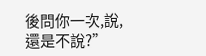後問你一次,說,還是不說?”